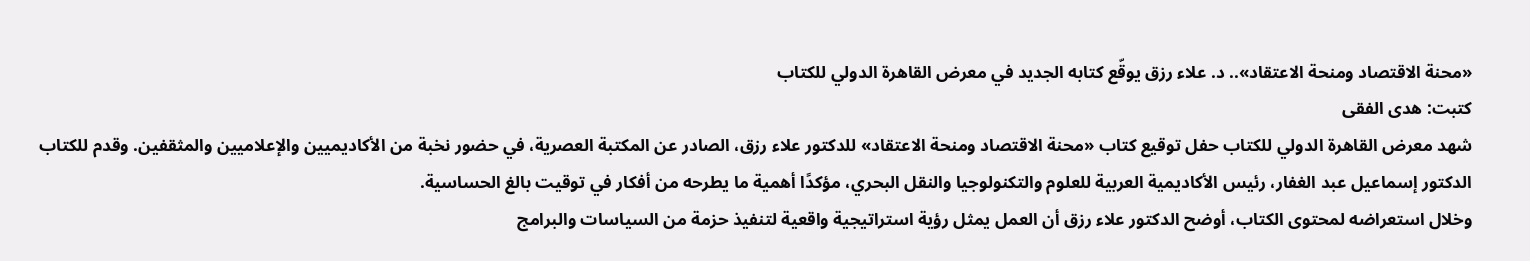«محنة الاقتصاد ومنحة الاعتقاد».. د. علاء رزق يوقّع كتابه الجديد في معرض القاهرة الدولي للكتاب
كتبت: هدى الفقى
شهد معرض القاهرة الدولي للكتاب حفل توقيع كتاب «محنة الاقتصاد ومنحة الاعتقاد» للدكتور علاء رزق، الصادر عن المكتبة العصرية، في حضور نخبة من الأكاديميين والإعلاميين والمثقفين. وقدم للكتاب الدكتور إسماعيل عبد الغفار، رئيس الأكاديمية العربية للعلوم والتكنولوجيا والنقل البحري، مؤكدًا أهمية ما يطرحه من أفكار في توقيت بالغ الحساسية.
وخلال استعراضه لمحتوى الكتاب، أوضح الدكتور علاء رزق أن العمل يمثل رؤية استراتيجية واقعية لتنفيذ حزمة من السياسات والبرامج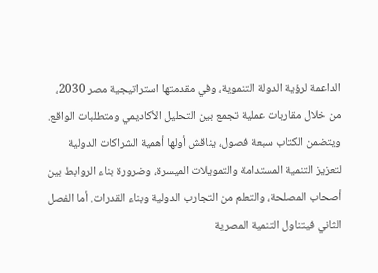الداعمة لرؤية الدولة التنموية، وفي مقدمتها استراتيجية مصر 2030، من خلال مقاربات عملية تجمع بين التحليل الأكاديمي ومتطلبات الواقع.
ويتضمن الكتاب سبعة فصول، يناقش أولها أهمية الشراكات الدولية لتعزيز التنمية المستدامة والتمويلات الميسرة، وضرورة بناء الروابط بين أصحاب المصلحة، والتعلم من التجارب الدولية وبناء القدرات. أما الفصل الثاني فيتناول التنمية المصرية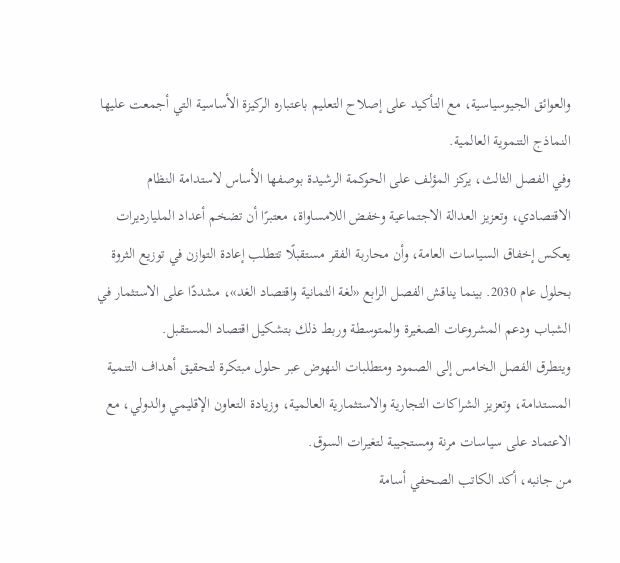والعوائق الجيوسياسية، مع التأكيد على إصلاح التعليم باعتباره الركيزة الأساسية التي أجمعت عليها النماذج التنموية العالمية.
وفي الفصل الثالث، يركز المؤلف على الحوكمة الرشيدة بوصفها الأساس لاستدامة النظام الاقتصادي، وتعزيز العدالة الاجتماعية وخفض اللامساواة، معتبرًا أن تضخم أعداد المليارديرات يعكس إخفاق السياسات العامة، وأن محاربة الفقر مستقبلًا تتطلب إعادة التوازن في توزيع الثروة بحلول عام 2030. بينما يناقش الفصل الرابع «لغة الثمانية واقتصاد الغد»، مشددًا على الاستثمار في الشباب ودعم المشروعات الصغيرة والمتوسطة وربط ذلك بتشكيل اقتصاد المستقبل.
ويتطرق الفصل الخامس إلى الصمود ومتطلبات النهوض عبر حلول مبتكرة لتحقيق أهداف التنمية المستدامة، وتعزيز الشراكات التجارية والاستثمارية العالمية، وزيادة التعاون الإقليمي والدولي، مع الاعتماد على سياسات مرنة ومستجيبة لتغيرات السوق.
من جانبه، أكد الكاتب الصحفي أسامة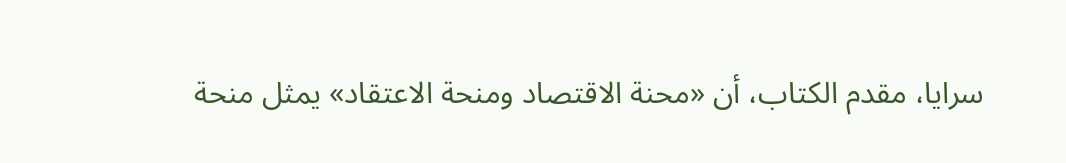سرايا، مقدم الكتاب، أن «محنة الاقتصاد ومنحة الاعتقاد» يمثل منحة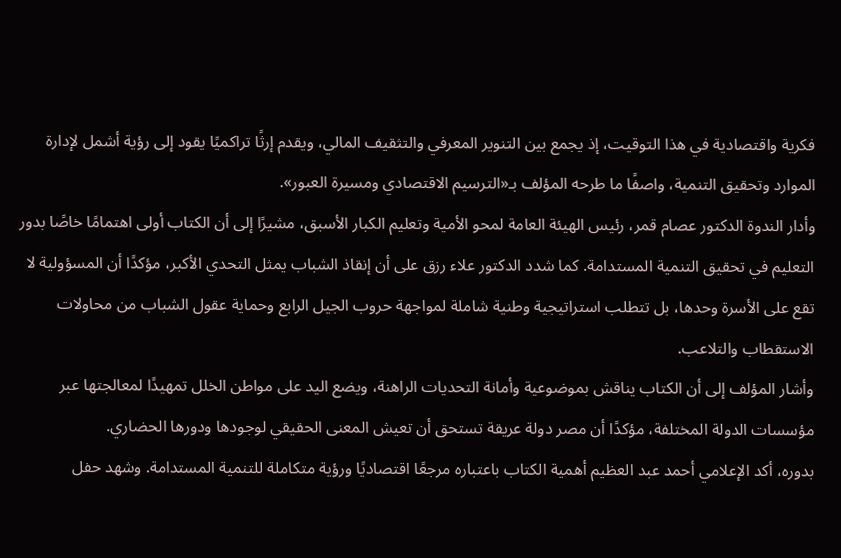فكرية واقتصادية في هذا التوقيت، إذ يجمع بين التنوير المعرفي والتثقيف المالي، ويقدم إرثًا تراكميًا يقود إلى رؤية أشمل لإدارة الموارد وتحقيق التنمية، واصفًا ما طرحه المؤلف بـ«الترسيم الاقتصادي ومسيرة العبور».
وأدار الندوة الدكتور عصام قمر، رئيس الهيئة العامة لمحو الأمية وتعليم الكبار الأسبق، مشيرًا إلى أن الكتاب أولى اهتمامًا خاصًا بدور التعليم في تحقيق التنمية المستدامة. كما شدد الدكتور علاء رزق على أن إنقاذ الشباب يمثل التحدي الأكبر، مؤكدًا أن المسؤولية لا تقع على الأسرة وحدها، بل تتطلب استراتيجية وطنية شاملة لمواجهة حروب الجيل الرابع وحماية عقول الشباب من محاولات الاستقطاب والتلاعب.
وأشار المؤلف إلى أن الكتاب يناقش بموضوعية وأمانة التحديات الراهنة، ويضع اليد على مواطن الخلل تمهيدًا لمعالجتها عبر مؤسسات الدولة المختلفة، مؤكدًا أن مصر دولة عريقة تستحق أن تعيش المعنى الحقيقي لوجودها ودورها الحضاري.
بدوره، أكد الإعلامي أحمد عبد العظيم أهمية الكتاب باعتباره مرجعًا اقتصاديًا ورؤية متكاملة للتنمية المستدامة. وشهد حفل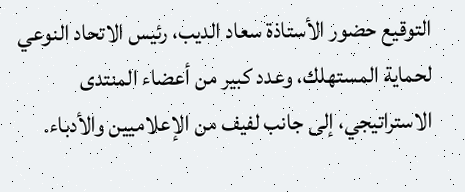التوقيع حضور الأستاذة سعاد الديب، رئيس الاتحاد النوعي لحماية المستهلك، وعدد كبير من أعضاء المنتدى الاستراتيجي، إلى جانب لفيف من الإعلاميين والأدباء.